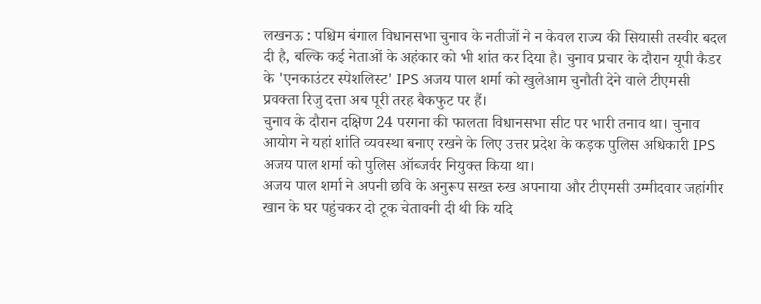लखनऊ : पश्चिम बंगाल विधानसभा चुनाव के नतीजों ने न केवल राज्य की सियासी तस्वीर बदल दी है, बल्कि कई नेताओं के अहंकार को भी शांत कर दिया है। चुनाव प्रचार के दौरान यूपी कैडर के 'एनकाउंटर स्पेशलिस्ट' IPS अजय पाल शर्मा को खुलेआम चुनौती देने वाले टीएमसी प्रवक्ता रिजु दत्ता अब पूरी तरह बैकफुट पर हैं।
चुनाव के दौरान दक्षिण 24 परगना की फालता विधानसभा सीट पर भारी तनाव था। चुनाव आयोग ने यहां शांति व्यवस्था बनाए रखने के लिए उत्तर प्रदेश के कड़क पुलिस अधिकारी IPS अजय पाल शर्मा को पुलिस ऑब्जर्वर नियुक्त किया था।
अजय पाल शर्मा ने अपनी छवि के अनुरूप सख्त रुख अपनाया और टीएमसी उम्मीदवार जहांगीर खान के घर पहुंचकर दो टूक चेतावनी दी थी कि यदि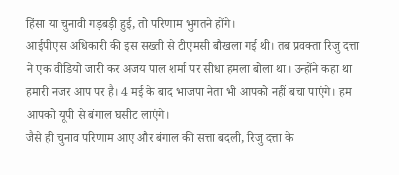हिंसा या चुनावी गड़बड़ी हुई, तो परिणाम भुगतने होंगे।
आईपीएस अधिकारी की इस सख्ती से टीएमसी बौखला गई थी। तब प्रवक्ता रिजु दत्ता ने एक वीडियो जारी कर अजय पाल शर्मा पर सीधा हमला बोला था। उन्होंने कहा था हमारी नजर आप पर है। 4 मई के बाद भाजपा नेता भी आपको नहीं बचा पाएंगे। हम आपको यूपी से बंगाल घसीट लाएंगे।
जैसे ही चुनाव परिणाम आए और बंगाल की सत्ता बदली, रिजु दत्ता के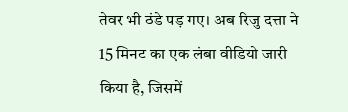तेवर भी ठंडे पड़ गए। अब रिजु दत्ता ने 15 मिनट का एक लंबा वीडियो जारी किया है, जिसमें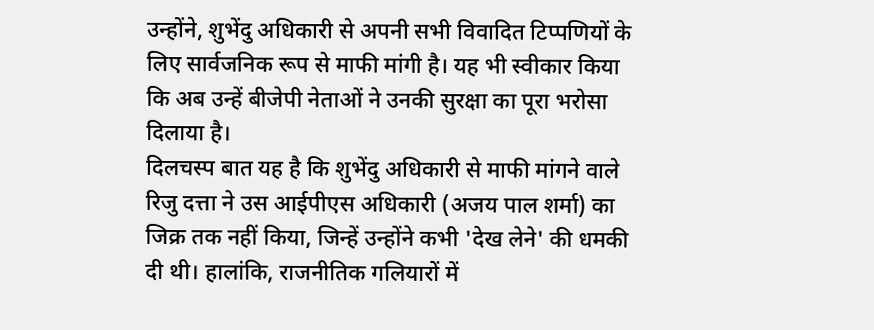उन्होंने, शुभेंदु अधिकारी से अपनी सभी विवादित टिप्पणियों के लिए सार्वजनिक रूप से माफी मांगी है। यह भी स्वीकार किया कि अब उन्हें बीजेपी नेताओं ने उनकी सुरक्षा का पूरा भरोसा दिलाया है।
दिलचस्प बात यह है कि शुभेंदु अधिकारी से माफी मांगने वाले रिजु दत्ता ने उस आईपीएस अधिकारी (अजय पाल शर्मा) का जिक्र तक नहीं किया, जिन्हें उन्होंने कभी 'देख लेने' की धमकी दी थी। हालांकि, राजनीतिक गलियारों में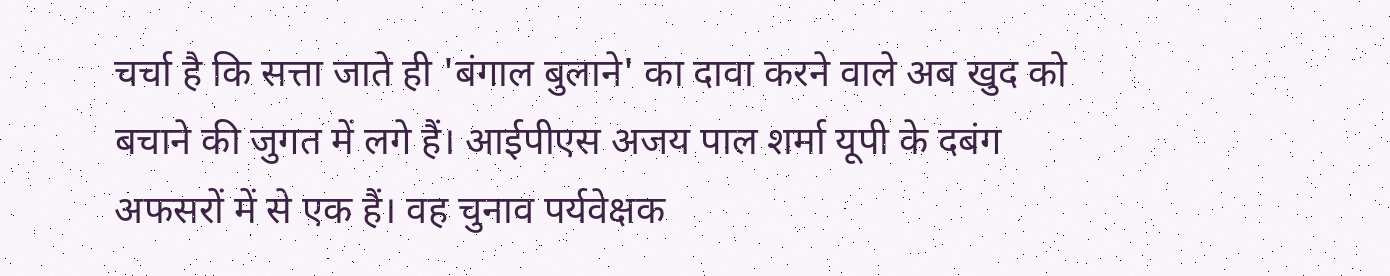चर्चा है कि सत्ता जाते ही 'बंगाल बुलाने' का दावा करने वाले अब खुद को बचाने की जुगत में लगे हैं। आईपीएस अजय पाल शर्मा यूपी के दबंग अफसरों में से एक हैं। वह चुनाव पर्यवेक्षक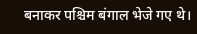बनाकर पश्चिम बंगाल भेजे गए थे।